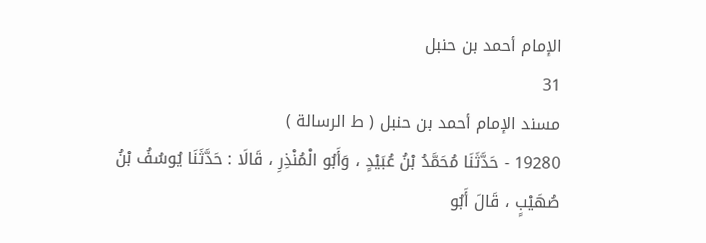الإمام أحمد بن حنبل
31
مسند الإمام أحمد بن حنبل ( ط الرسالة )
19280 - حَدَّثَنَا مُحَمَّدُ بْنُ عُبَيْدٍ ، وَأَبُو الْمُنْذِرِ ، قَالَا : حَدَّثَنَا يُوسُفُ بْنُ صُهَيْبٍ ، قَالَ أَبُو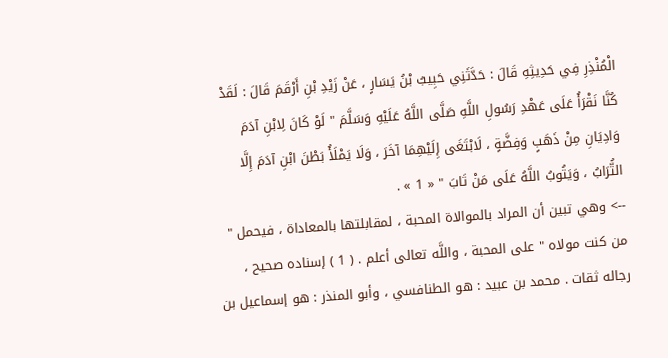الْمُنْذِرِ فِي حَدِيثِهِ قَالَ : حَدَّثَنِي حَبِيبُ بْنُ يَسَارٍ ، عَنْ زَيْدِ بْنِ أَرْقَمَ قَالَ : لَقَدْ كُنَّا نَقْرَأُ عَلَى عَهْدِ رَسُولِ اللَّهِ صَلَّى اللَّهُ عَلَيْهِ وَسَلَّمَ " لَوْ كَانَ لِابْنِ آدَمَ وَادِيَانِ مِنْ ذَهَبٍ وَفِضَّةٍ ، لَابْتَغَى إِلَيْهِمَا آخَرَ ، وَلَا يَمْلَأُ بَطْنَ ابْنِ آدَمَ إِلَّا التُّرَابُ ، وَيَتُوبُ اللَّهُ عَلَى مَنْ تَابَ " « 1 » .
--> وهي تبين أن المراد بالموالاة المحبة ، لمقابلتها بالمعاداة ، فيحمل " من كنت مولاه " على المحبة ، واللَّه تعالى أعلم . ( 1 ) إسناده صحيح ، رجاله ثقات . محمد بن عبيد : هو الطنافسي ، وأبو المنذر : هو إسماعيل بن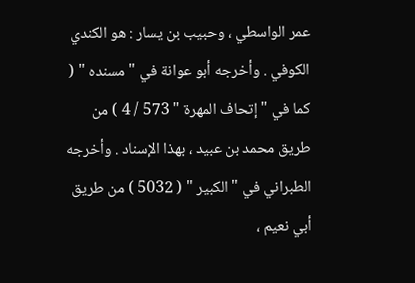عمر الواسطي ، وحبيب بن يسار : هو الكندي الكوفي . وأخرجه أبو عوانة في " مسنده " ( كما في " إتحاف المهرة " 573 / 4 ) من طريق محمد بن عبيد ، بهذا الإسناد . وأخرجه الطبراني في " الكبير " ( 5032 ) من طريق أبي نعيم ،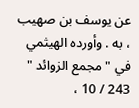عن يوسف بن صهيب ، به . وأورده الهيثمي في " مجمع الزوائد " 243 / 10 ،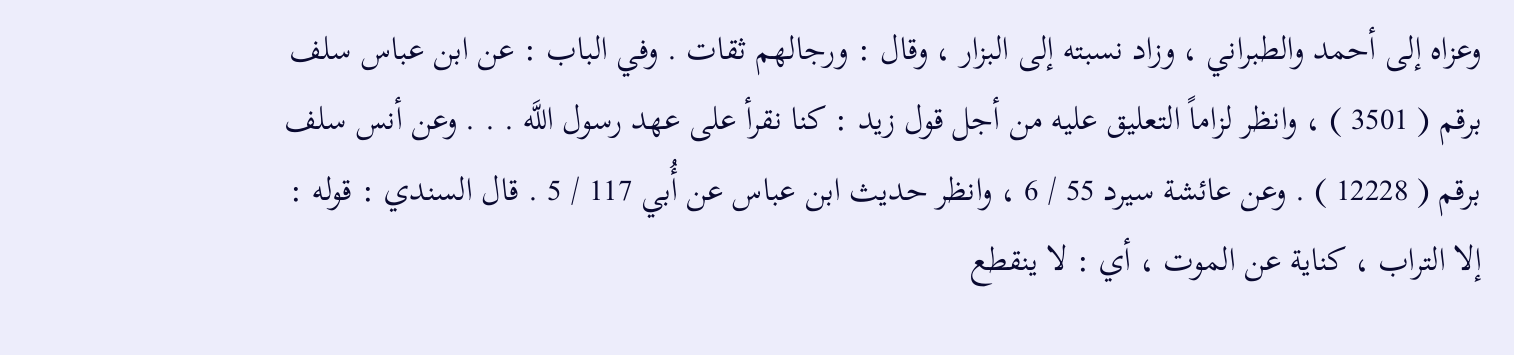وعزاه إلى أحمد والطبراني ، وزاد نسبته إلى البزار ، وقال : ورجالهم ثقات . وفي الباب : عن ابن عباس سلف برقم ( 3501 ) ، وانظر لزاماً التعليق عليه من أجل قول زيد : كنا نقرأ على عهد رسول اللَّه . . . وعن أنس سلف برقم ( 12228 ) . وعن عائشة سيرد 55 / 6 ، وانظر حديث ابن عباس عن أُبي 117 / 5 . قال السندي : قوله : إلا التراب ، كناية عن الموت ، أي : لا ينقطع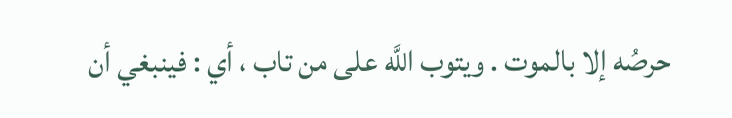حرصُه إلا بالموت . ويتوب اللَّه على من تاب ، أي : فينبغي أن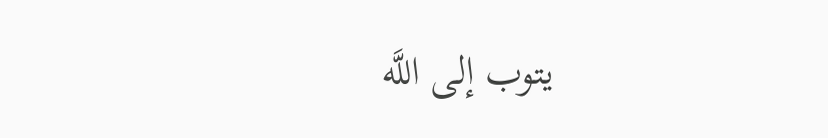يتوب إلى اللَّه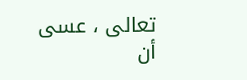تعالى ، عسى أن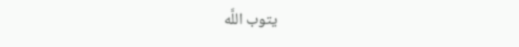يتوب اللَّه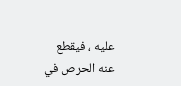عليه ، فيقطع عنه الحرص في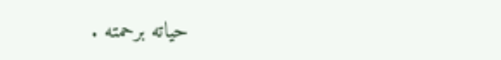حياته برحمته .